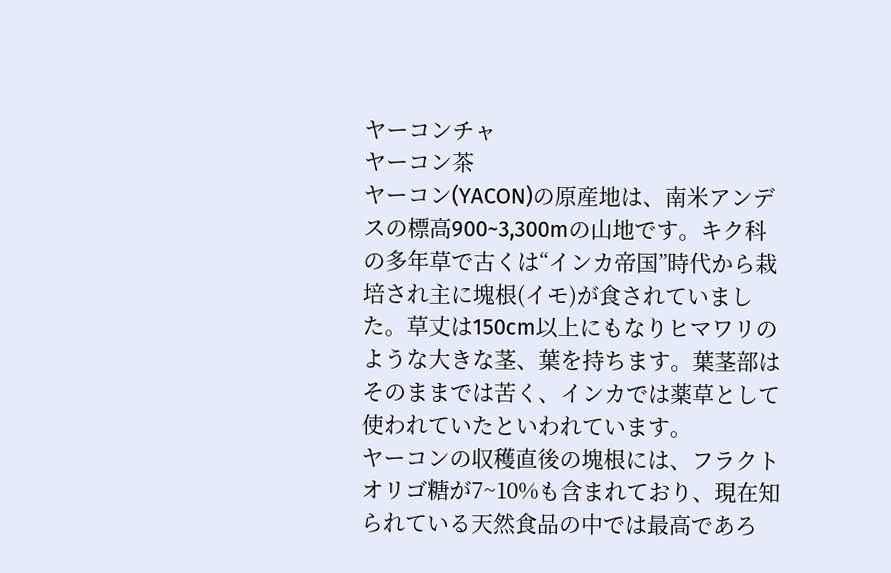ヤーコンチャ
ヤーコン茶
ヤーコン(YACON)の原産地は、南米アンデスの標高900~3,300mの山地です。キク科の多年草で古くは“インカ帝国”時代から栽培され主に塊根(イモ)が食されていました。草丈は150cm以上にもなりヒマワリのような大きな茎、葉を持ちます。葉茎部はそのままでは苦く、インカでは薬草として使われていたといわれています。
ヤーコンの収穫直後の塊根には、フラクトオリゴ糖が7~10%も含まれており、現在知られている天然食品の中では最高であろ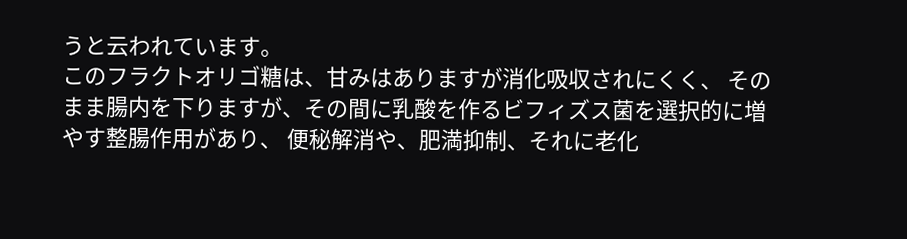うと云われています。
このフラクトオリゴ糖は、甘みはありますが消化吸収されにくく、 そのまま腸内を下りますが、その間に乳酸を作るビフィズス菌を選択的に増やす整腸作用があり、 便秘解消や、肥満抑制、それに老化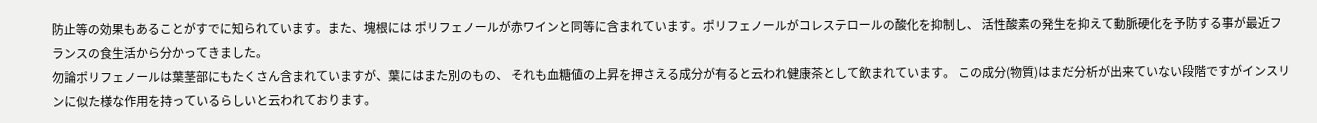防止等の効果もあることがすでに知られています。また、塊根には ポリフェノールが赤ワインと同等に含まれています。ポリフェノールがコレステロールの酸化を抑制し、 活性酸素の発生を抑えて動脈硬化を予防する事が最近フランスの食生活から分かってきました。
勿論ポリフェノールは葉茎部にもたくさん含まれていますが、葉にはまた別のもの、 それも血糖値の上昇を押さえる成分が有ると云われ健康茶として飲まれています。 この成分(物質)はまだ分析が出来ていない段階ですがインスリンに似た様な作用を持っているらしいと云われております。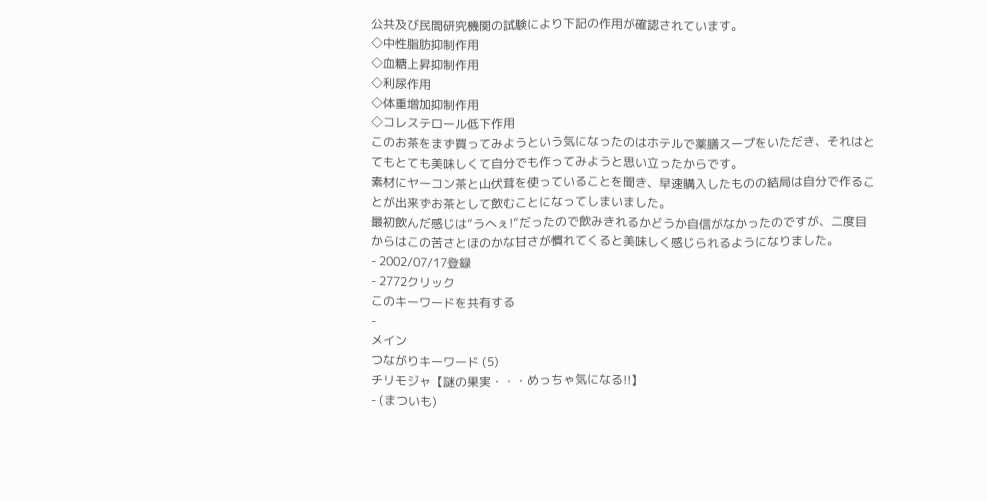公共及び民間研究機関の試験により下記の作用が確認されています。
◇中性脂肪抑制作用
◇血糖上昇抑制作用
◇利尿作用
◇体重増加抑制作用
◇コレステロール低下作用
このお茶をまず買ってみようという気になったのはホテルで薬膳スープをいただき、それはとてもとても美味しくて自分でも作ってみようと思い立ったからです。
素材にヤーコン茶と山伏茸を使っていることを聞き、早速購入したものの結局は自分で作ることが出来ずお茶として飲むことになってしまいました。
最初飲んだ感じは”うへぇ!”だったので飲みきれるかどうか自信がなかったのですが、二度目からはこの苦さとほのかな甘さが慣れてくると美味しく感じられるようになりました。
- 2002/07/17登録
- 2772クリック
このキーワードを共有する
-
メイン
つながりキーワード (5)
チリモジャ【謎の果実・・・めっちゃ気になる!!】
- (まついも)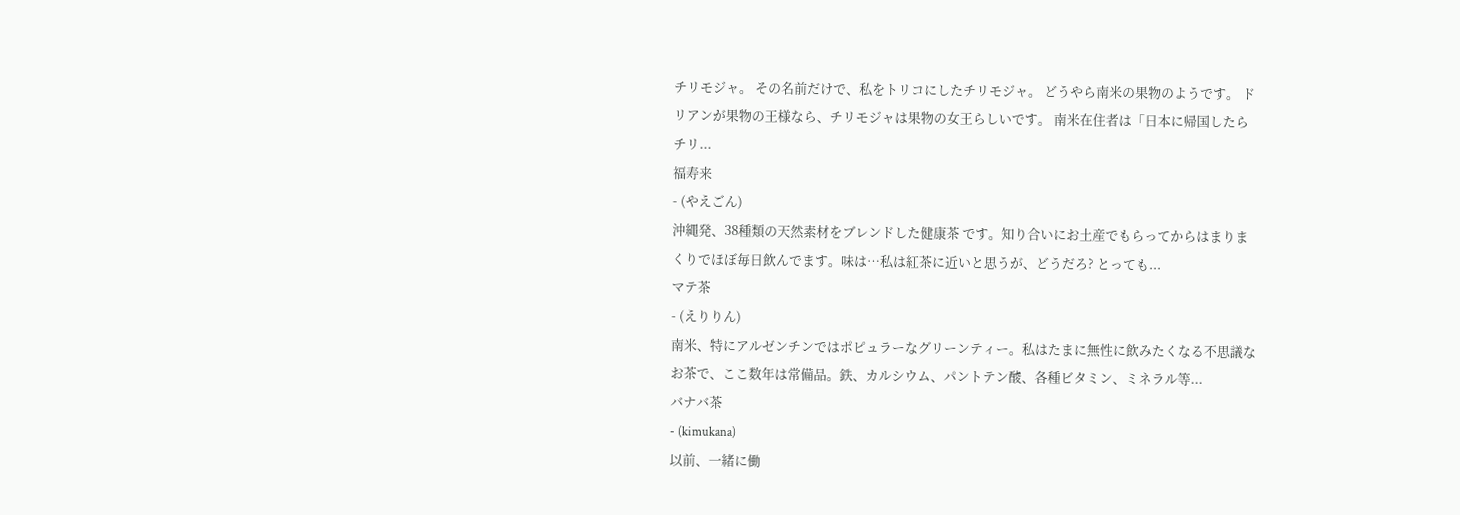チリモジャ。 その名前だけで、私をトリコにしたチリモジャ。 どうやら南米の果物のようです。 ドリアンが果物の王様なら、チリモジャは果物の女王らしいです。 南米在住者は「日本に帰国したらチリ...
福寿来
- (やえごん)
沖縄発、38種類の天然素材をブレンドした健康茶 です。知り合いにお土産でもらってからはまりまくりでほぼ毎日飲んでます。味は…私は紅茶に近いと思うが、どうだろ? とっても...
マテ茶
- (えりりん)
南米、特にアルゼンチンではポピュラーなグリーンティー。私はたまに無性に飲みたくなる不思議なお茶で、ここ数年は常備品。鉄、カルシウム、パントテン酸、各種ビタミン、ミネラル等...
バナバ茶
- (kimukana)
以前、一緒に働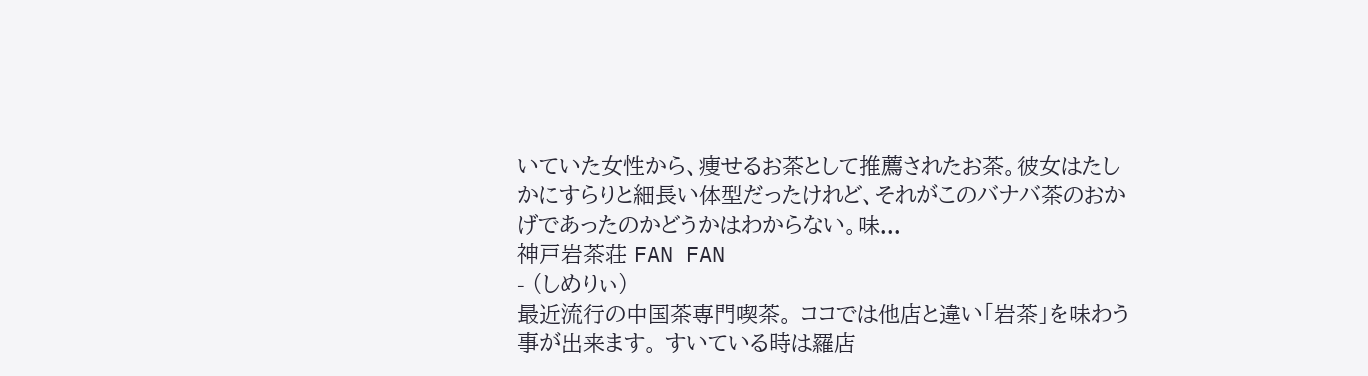いていた女性から、痩せるお茶として推薦されたお茶。彼女はたしかにすらりと細長い体型だったけれど、それがこのバナバ茶のおかげであったのかどうかはわからない。味...
神戸岩茶荘 FAN FAN
- (しめりぃ)
最近流行の中国茶専門喫茶。 ココでは他店と違い「岩茶」を味わう事が出来ます。 すいている時は羅店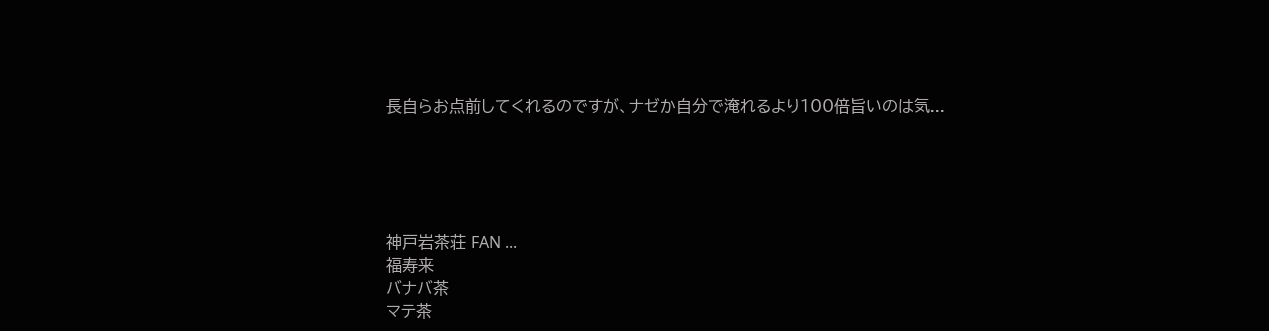長自らお点前してくれるのですが、ナゼか自分で淹れるより100倍旨いのは気...





神戸岩茶荘 FAN ...
福寿来
バナバ茶
マテ茶